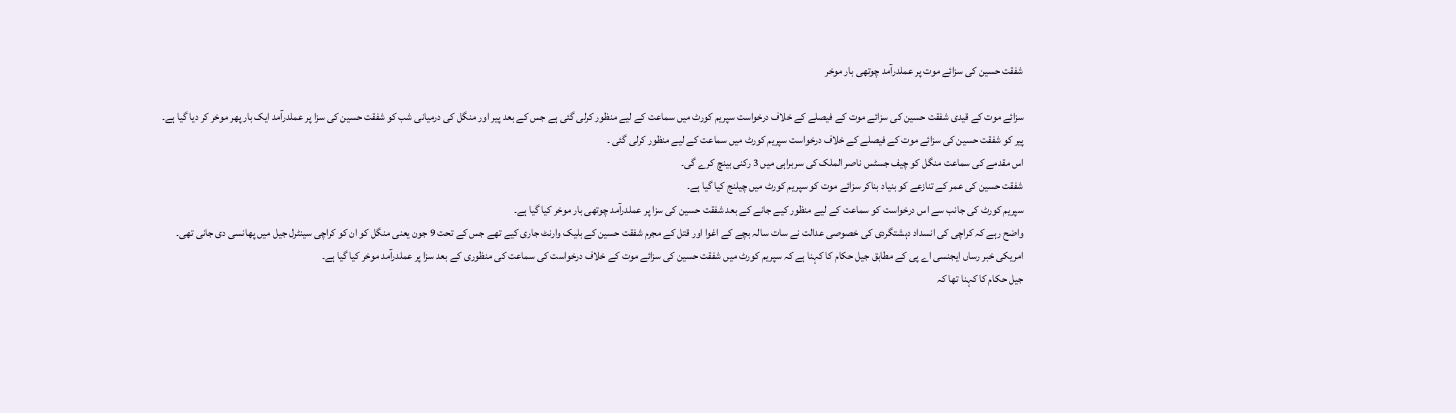شفقت حسین کی سزائے موت پر عملدرآمد چوتھی بار موخر

سزائے موت کے قیدی شفقت حسین کی سزائے موت کے فیصلے کے خلاف درخواست سپریم کورٹ میں سماعت کے لیے منظور کرلی گئی ہے جس کے بعد پیر اور منگل کی درمیانی شب کو شفقت حسین کی سزا پر عملدرآمد ایک بار پھر موخر کر دیا گیا ہے۔
پیر کو شفقت حسین کی سزائے موت کے فیصلے کے خلاف درخواست سپریم کورٹ میں سماعت کے لیے منظور کرلی گئی ۔
اس مقدمے کی سماعت منگل کو چیف جسٹس ناصر الملک کی سربراہی میں 3 رکنی بینچ کرے گی۔
شفقت حسین کی عمر کے تنازعے کو بنیاد بناکر سزائے موت کو سپریم کورٹ میں چیلنج کیا گیا ہے۔
سپریم کورٹ کی جانب سے اس درخواست کو سماعت کے لیے منظور کیے جانے کے بعد شفقت حسین کی سزا پر عملدرآمد چوتھی بار موخر کیا گیا ہے۔
واضح رہے کہ کراچی کی انسداد دہشتگردی کی خصوصی عدالت نے سات سالہ بچے کے اغوا اور قتل کے مجرم شفقت حسین کے بلیک وارنٹ جاری کیے تھے جس کے تحت 9 جون یعنی منگل کو ان کو کراچی سینٹرل جیل میں پھانسی دی جانی تھی۔
امریکی خبر رساں ایجنسی اے پی کے مطابق جیل حکام کا کہنا ہے کہ سپریم کورٹ میں شفقت حسین کی سزائے موت کے خلاف درخواست کی سماعت کی منظوری کے بعد سزا پر عملدرآمد موخر کیا گیا ہے۔
جیل حکام کا کہنا تھا کہ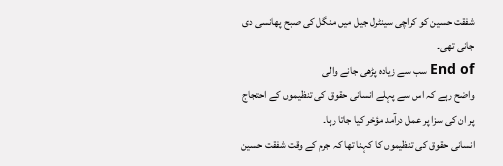شفقت حسین کو کراچی سینٹرل جیل میں منگل کی صبح پھانسی دی جانی تھی۔
End of سب سے زیادہ پڑھی جانے والی
واضح رہے کہ اس سے پہلے انسانی حقوق کی تنظیموں کے احتجاج پر ان کی سزا پر عمل درآمد مؤخر کیا جاتا رہا۔
انسانی حقوق کی تنظیموں کا کہنا تھا کہ جرم کے وقت شفقت حسین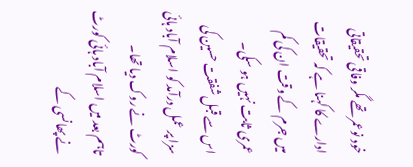خود نوعمر تھے مگر وفاقی تحقیقاتی ادارے کا کہنا ہے کہ تحقیقات میں جرم کے وقت ان کی کم عمری ثابت نہیں ہو سکی۔
اس سے قبل شفقت حسین کی سزا پر عمل درآمد کو اسلام آباد ہائی کورٹ نے روک دیا تھا۔
تاہم بعد میں اسلام آباد ہائی کورٹ نے پھانسی کے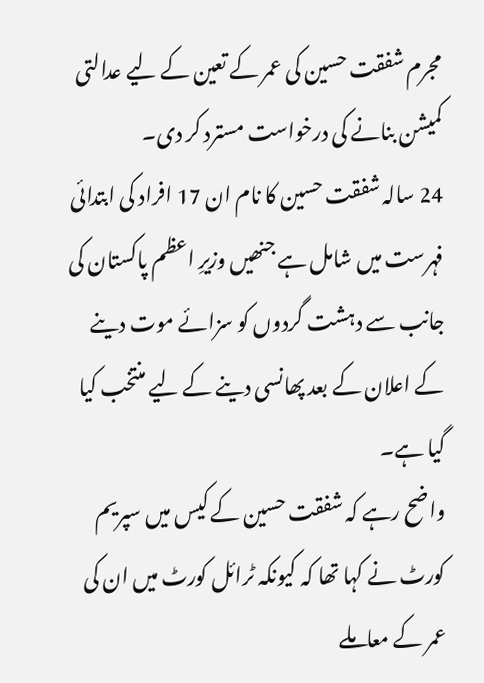مجرم شفقت حسین کی عمر کے تعین کے لیے عدالتی کمیشن بنانے کی درخواست مسترد کر دی۔
24 سالہ شفقت حسین کا نام ان 17 افراد کی ابتدائی فہرست میں شامل ہے جنھیں وزیرِ اعظم پاکستان کی جانب سے دہشت گردوں کو سزائے موت دینے کے اعلان کے بعد پھانسی دینے کے لیے منتخب کیا گیا ہے۔
واضح رہے کہ شفقت حسین کے کیس میں سپریم کورٹ نے کہا تھا کہ کیونکہ ٹرائل کورٹ میں ان کی عمر کے معاملے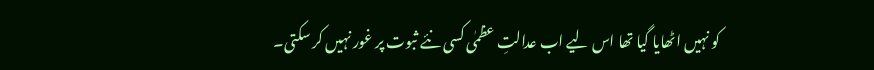کو نہیں اٹھایا گیا تھا اس لیے اب عدالتِ عظمٰی کسی نئے ثبوت پر غور نہیں کر سکتی۔